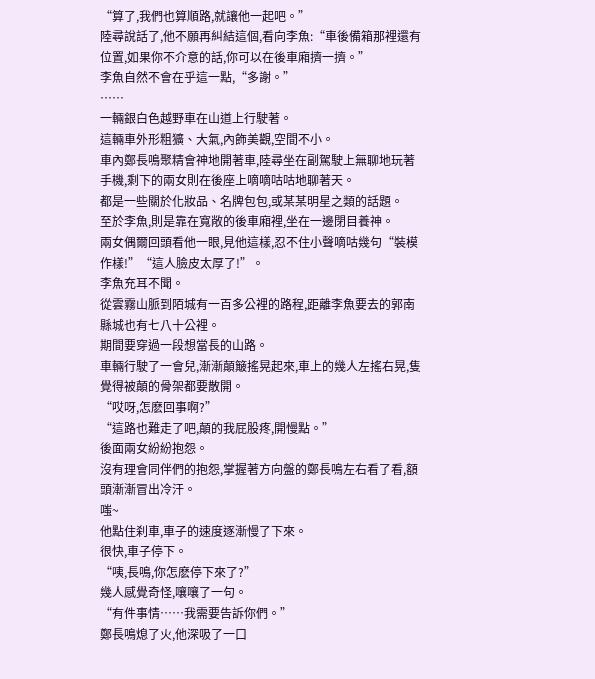“算了,我們也算順路,就讓他一起吧。”
陸尋說話了,他不願再糾結這個,看向李魚:“車後備箱那裡還有位置,如果你不介意的話,你可以在後車廂擠一擠。”
李魚自然不會在乎這一點,“多謝。”
……
一輛銀白色越野車在山道上行駛著。
這輛車外形粗獷、大氣,內飾美觀,空間不小。
車內鄭長鳴聚精會神地開著車,陸尋坐在副駕駛上無聊地玩著手機,剩下的兩女則在後座上嘀嘀咕咕地聊著天。
都是一些關於化妝品、名牌包包,或某某明星之類的話題。
至於李魚,則是靠在寬敞的後車廂裡,坐在一邊閉目養神。
兩女偶爾回頭看他一眼,見他這樣,忍不住小聲嘀咕幾句“裝模作樣!”“這人臉皮太厚了!”。
李魚充耳不聞。
從雲霧山脈到陌城有一百多公裡的路程,距離李魚要去的郭南縣城也有七八十公裡。
期間要穿過一段想當長的山路。
車輛行駛了一會兒,漸漸顛簸搖晃起來,車上的幾人左搖右晃,隻覺得被顛的骨架都要散開。
“哎呀,怎麽回事啊?”
“這路也難走了吧,顛的我屁股疼,開慢點。”
後面兩女紛紛抱怨。
沒有理會同伴們的抱怨,掌握著方向盤的鄭長鳴左右看了看,額頭漸漸冒出冷汗。
嗤~
他點住刹車,車子的速度逐漸慢了下來。
很快,車子停下。
“咦,長鳴,你怎麽停下來了?”
幾人感覺奇怪,嚷嚷了一句。
“有件事情……我需要告訴你們。”
鄭長鳴熄了火,他深吸了一口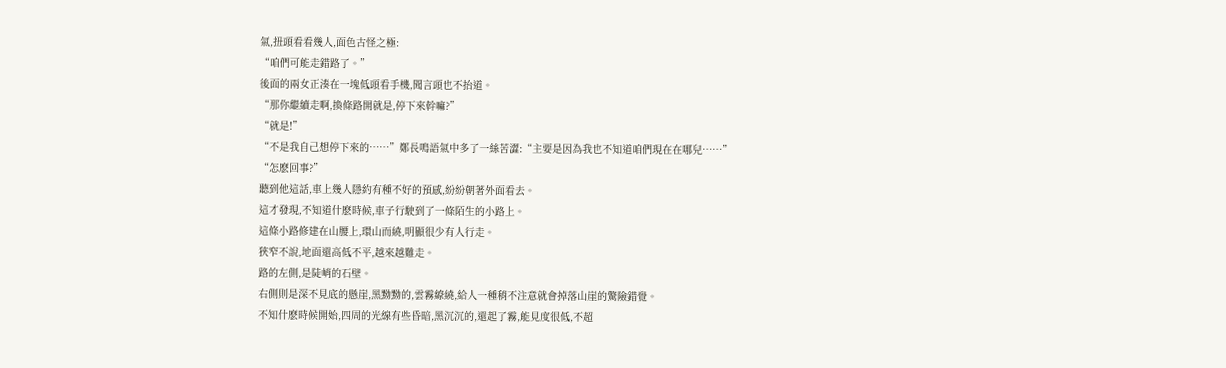氣,扭頭看看幾人,面色古怪之極:
“咱們可能走錯路了。”
後面的兩女正湊在一塊低頭看手機,聞言頭也不抬道。
“那你繼續走啊,換條路開就是,停下來幹嘛?”
“就是!”
“不是我自己想停下來的……”鄭長鳴語氣中多了一絲苦澀:“主要是因為我也不知道咱們現在在哪兒……”
“怎麽回事?”
聽到他這話,車上幾人隱約有種不好的預感,紛紛朝著外面看去。
這才發現,不知道什麽時候,車子行駛到了一條陌生的小路上。
這條小路修建在山腰上,環山而繞,明顯很少有人行走。
狹窄不說,地面還高低不平,越來越難走。
路的左側,是陡峭的石壁。
右側則是深不見底的懸崖,黑黝黝的,雲霧繚繞,給人一種稍不注意就會掉落山崖的驚險錯覺。
不知什麽時候開始,四周的光線有些昏暗,黑沉沉的,還起了霧,能見度很低,不超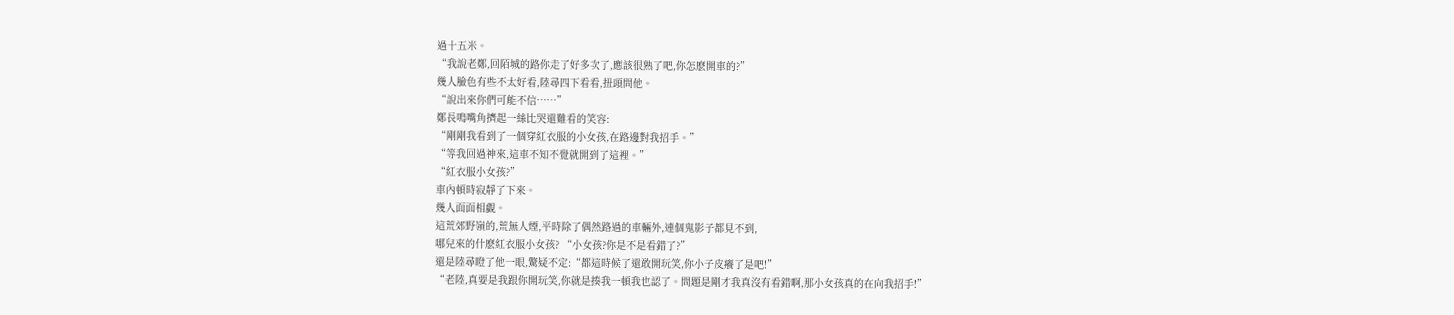過十五米。
“我說老鄭,回陌城的路你走了好多次了,應該很熟了吧,你怎麽開車的?”
幾人臉色有些不太好看,陸尋四下看看,扭頭問他。
“說出來你們可能不信……”
鄭長鳴嘴角擠起一絲比哭還難看的笑容:
“剛剛我看到了一個穿紅衣服的小女孩,在路邊對我招手。”
“等我回過神來,這車不知不覺就開到了這裡。”
“紅衣服小女孩?”
車內頓時寂靜了下來。
幾人面面相覷。
這荒郊野嶺的,荒無人煙,平時除了偶然路過的車輛外,連個鬼影子都見不到,
哪兒來的什麽紅衣服小女孩? “小女孩?你是不是看錯了?”
還是陸尋瞪了他一眼,驚疑不定:“都這時候了還敢開玩笑,你小子皮癢了是吧!”
“老陸,真要是我跟你開玩笑,你就是揍我一頓我也認了。問題是剛才我真沒有看錯啊,那小女孩真的在向我招手!”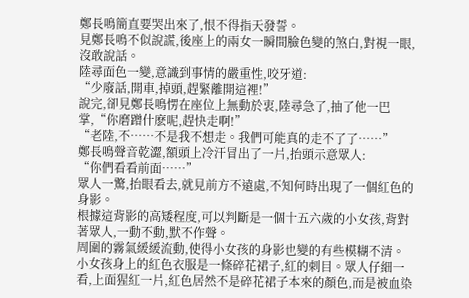鄭長鳴簡直要哭出來了,恨不得指天發誓。
見鄭長鳴不似說謊,後座上的兩女一瞬間臉色變的煞白,對視一眼,沒敢說話。
陸尋面色一變,意識到事情的嚴重性,咬牙道:
“少廢話,開車,掉頭,趕緊離開這裡!”
說完,卻見鄭長鳴愣在座位上無動於衷,陸尋急了,抽了他一巴掌,“你磨蹭什麽呢,趕快走啊!”
“老陸,不……不是我不想走。我們可能真的走不了了……”
鄭長鳴聲音乾澀,額頭上冷汗冒出了一片,抬頭示意眾人:
“你們看看前面……”
眾人一驚,抬眼看去,就見前方不遠處,不知何時出現了一個紅色的身影。
根據這背影的高矮程度,可以判斷是一個十五六歲的小女孩,背對著眾人,一動不動,默不作聲。
周圍的霧氣緩緩流動,使得小女孩的身影也變的有些模糊不清。
小女孩身上的紅色衣服是一條碎花裙子,紅的刺目。眾人仔細一看,上面猩紅一片,紅色居然不是碎花裙子本來的顏色,而是被血染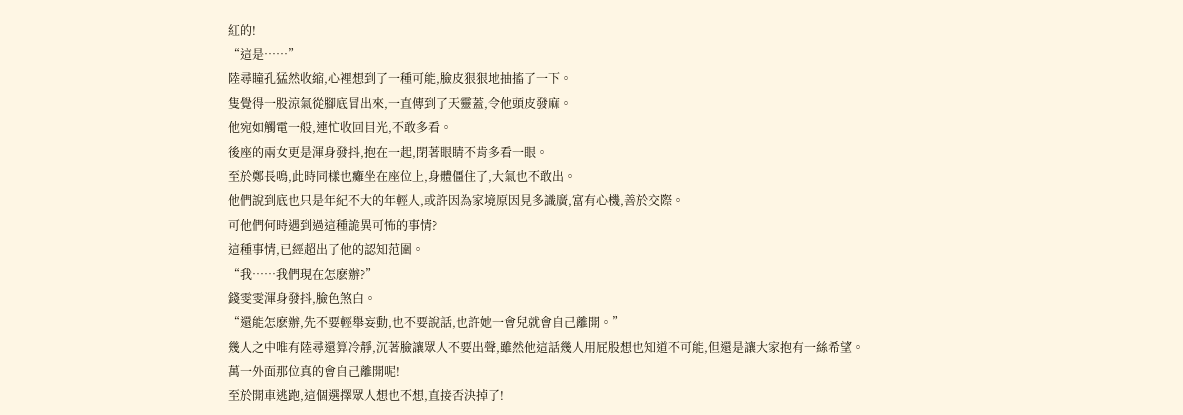紅的!
“這是……”
陸尋瞳孔猛然收縮,心裡想到了一種可能,臉皮狠狠地抽搐了一下。
隻覺得一股涼氣從腳底冒出來,一直傳到了天靈蓋,令他頭皮發麻。
他宛如觸電一般,連忙收回目光,不敢多看。
後座的兩女更是渾身發抖,抱在一起,閉著眼睛不肯多看一眼。
至於鄭長鳴,此時同樣也癱坐在座位上,身體僵住了,大氣也不敢出。
他們說到底也只是年紀不大的年輕人,或許因為家境原因見多識廣,富有心機,善於交際。
可他們何時遇到過這種詭異可怖的事情?
這種事情,已經超出了他的認知范圍。
“我……我們現在怎麽辦?”
錢雯雯渾身發抖,臉色煞白。
“還能怎麽辦,先不要輕舉妄動,也不要說話,也許她一會兒就會自己離開。”
幾人之中唯有陸尋還算冷靜,沉著臉讓眾人不要出聲,雖然他這話幾人用屁股想也知道不可能,但還是讓大家抱有一絲希望。
萬一外面那位真的會自己離開呢!
至於開車逃跑,這個選擇眾人想也不想,直接否決掉了!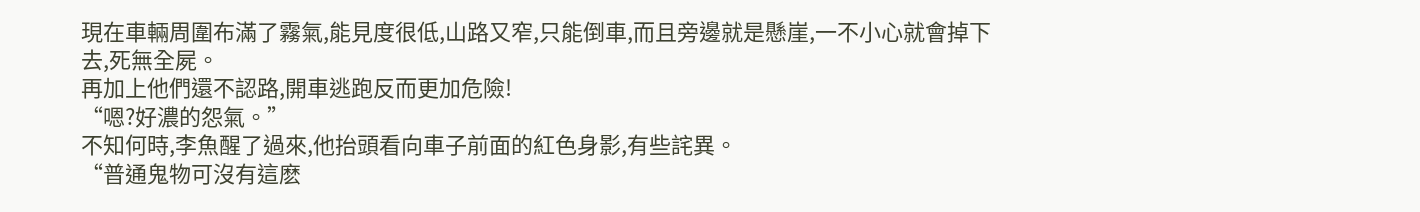現在車輛周圍布滿了霧氣,能見度很低,山路又窄,只能倒車,而且旁邊就是懸崖,一不小心就會掉下去,死無全屍。
再加上他們還不認路,開車逃跑反而更加危險!
“嗯?好濃的怨氣。”
不知何時,李魚醒了過來,他抬頭看向車子前面的紅色身影,有些詫異。
“普通鬼物可沒有這麽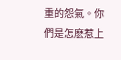重的怨氣。你們是怎麽惹上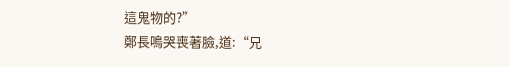這鬼物的?”
鄭長鳴哭喪著臉,道:“兄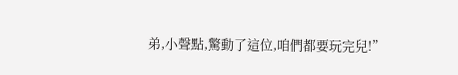弟,小聲點,驚動了這位,咱們都要玩完兒!”